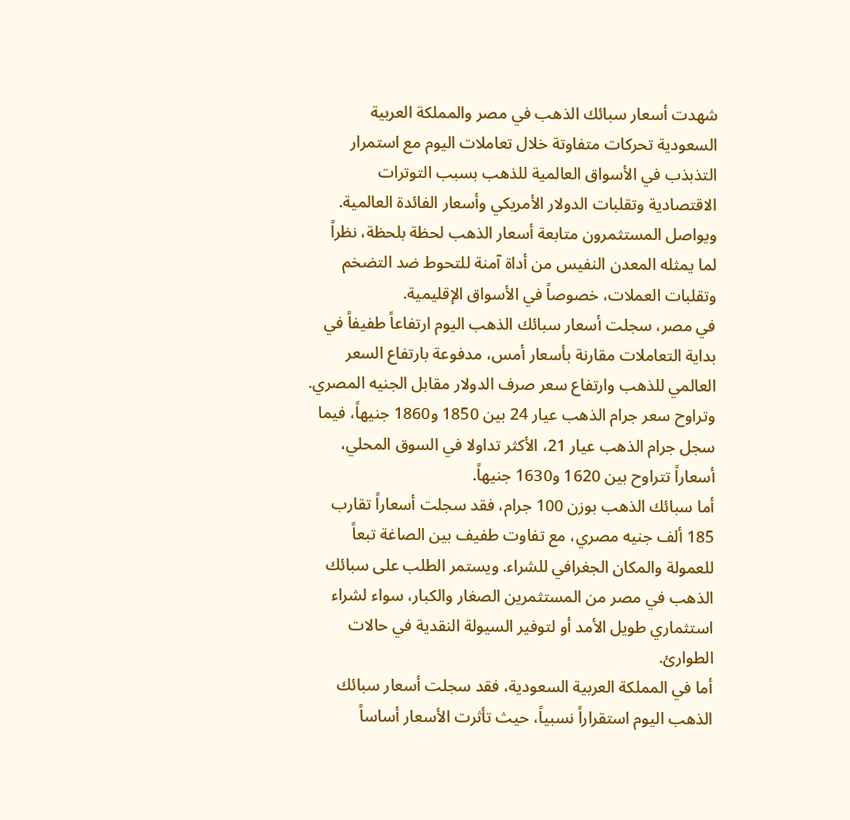شهدت أسعار سبائك الذهب في مصر والمملكة العربية السعودية تحركات متفاوتة خلال تعاملات اليوم مع استمرار التذبذب في الأسواق العالمية للذهب بسبب التوترات الاقتصادية وتقلبات الدولار الأمريكي وأسعار الفائدة العالمية.
ويواصل المستثمرون متابعة أسعار الذهب لحظة بلحظة، نظراً لما يمثله المعدن النفيس من أداة آمنة للتحوط ضد التضخم وتقلبات العملات، خصوصاً في الأسواق الإقليمية.
في مصر، سجلت أسعار سبائك الذهب اليوم ارتفاعاً طفيفاً في بداية التعاملات مقارنة بأسعار أمس، مدفوعة بارتفاع السعر العالمي للذهب وارتفاع سعر صرف الدولار مقابل الجنيه المصري. وتراوح سعر جرام الذهب عيار 24 بين 1850 و1860 جنيهاً، فيما سجل جرام الذهب عيار 21، الأكثر تداولا في السوق المحلي، أسعاراً تتراوح بين 1620 و1630 جنيهاً.
أما سبائك الذهب بوزن 100 جرام، فقد سجلت أسعاراً تقارب 185 ألف جنيه مصري، مع تفاوت طفيف بين الصاغة تبعاً للعمولة والمكان الجغرافي للشراء. ويستمر الطلب على سبائك الذهب في مصر من المستثمرين الصغار والكبار، سواء لشراء استثماري طويل الأمد أو لتوفير السيولة النقدية في حالات الطوارئ.
أما في المملكة العربية السعودية، فقد سجلت أسعار سبائك الذهب اليوم استقراراً نسبياً، حيث تأثرت الأسعار أساساً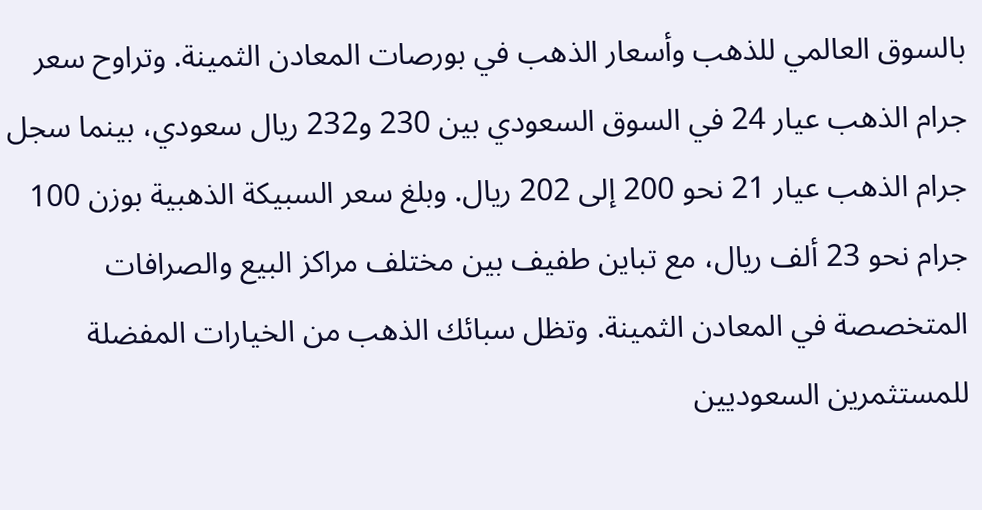بالسوق العالمي للذهب وأسعار الذهب في بورصات المعادن الثمينة. وتراوح سعر جرام الذهب عيار 24 في السوق السعودي بين 230 و232 ريال سعودي، بينما سجل جرام الذهب عيار 21 نحو 200 إلى 202 ريال. وبلغ سعر السبيكة الذهبية بوزن 100 جرام نحو 23 ألف ريال، مع تباين طفيف بين مختلف مراكز البيع والصرافات المتخصصة في المعادن الثمينة. وتظل سبائك الذهب من الخيارات المفضلة للمستثمرين السعوديين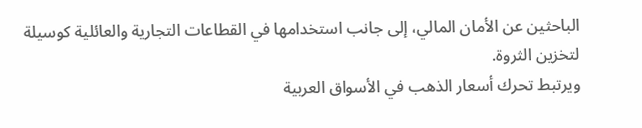الباحثين عن الأمان المالي، إلى جانب استخدامها في القطاعات التجارية والعائلية كوسيلة لتخزين الثروة.
ويرتبط تحرك أسعار الذهب في الأسواق العربية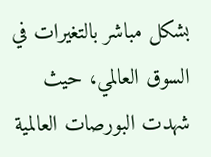بشكل مباشر بالتغيرات في السوق العالمي، حيث شهدت البورصات العالمية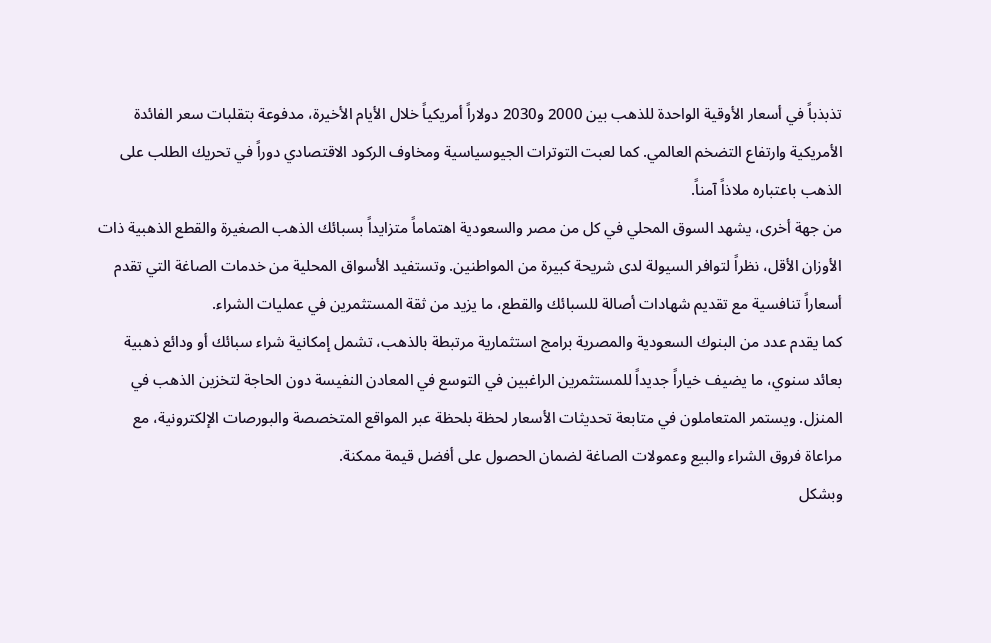تذبذباً في أسعار الأوقية الواحدة للذهب بين 2000 و2030 دولاراً أمريكياً خلال الأيام الأخيرة، مدفوعة بتقلبات سعر الفائدة الأمريكية وارتفاع التضخم العالمي. كما لعبت التوترات الجيوسياسية ومخاوف الركود الاقتصادي دوراً في تحريك الطلب على الذهب باعتباره ملاذاً آمناً.
من جهة أخرى، يشهد السوق المحلي في كل من مصر والسعودية اهتماماً متزايداً بسبائك الذهب الصغيرة والقطع الذهبية ذات الأوزان الأقل، نظراً لتوافر السيولة لدى شريحة كبيرة من المواطنين. وتستفيد الأسواق المحلية من خدمات الصاغة التي تقدم أسعاراً تنافسية مع تقديم شهادات أصالة للسبائك والقطع، ما يزيد من ثقة المستثمرين في عمليات الشراء.
كما يقدم عدد من البنوك السعودية والمصرية برامج استثمارية مرتبطة بالذهب، تشمل إمكانية شراء سبائك أو ودائع ذهبية بعائد سنوي، ما يضيف خياراً جديداً للمستثمرين الراغبين في التوسع في المعادن النفيسة دون الحاجة لتخزين الذهب في المنزل. ويستمر المتعاملون في متابعة تحديثات الأسعار لحظة بلحظة عبر المواقع المتخصصة والبورصات الإلكترونية، مع مراعاة فروق الشراء والبيع وعمولات الصاغة لضمان الحصول على أفضل قيمة ممكنة.
وبشكل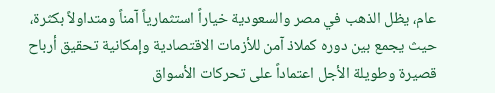عام، يظل الذهب في مصر والسعودية خياراً استثمارياً آمناً ومتداولاً بكثرة، حيث يجمع بين دوره كملاذ آمن للأزمات الاقتصادية وإمكانية تحقيق أرباح قصيرة وطويلة الأجل اعتماداً على تحركات الأسواق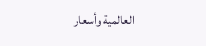العالمية وأسعار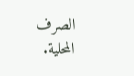الصرف المحلية.